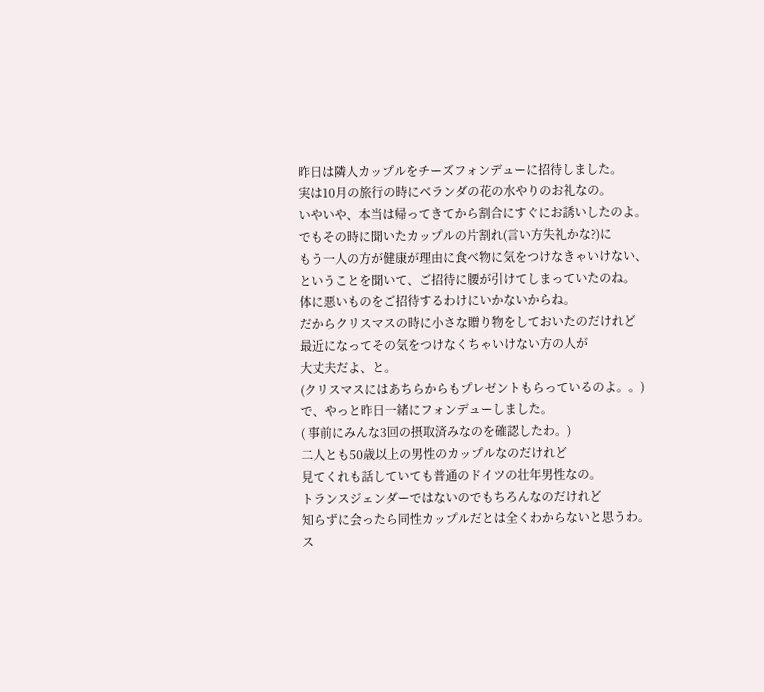昨日は隣人カップルをチーズフォンデューに招待しました。
実は10月の旅行の時にベランダの花の水やりのお礼なの。
いやいや、本当は帰ってきてから割合にすぐにお誘いしたのよ。
でもその時に聞いたカップルの片割れ(言い方失礼かな?)に
もう一人の方が健康が理由に食べ物に気をつけなきゃいけない、
ということを聞いて、ご招待に腰が引けてしまっていたのね。
体に悪いものをご招待するわけにいかないからね。
だからクリスマスの時に小さな贈り物をしておいたのだけれど
最近になってその気をつけなくちゃいけない方の人が
大丈夫だよ、と。
(クリスマスにはあちらからもプレゼントもらっているのよ。。)
で、やっと昨日一緒にフォンデューしました。
( 事前にみんな3回の摂取済みなのを確認したわ。)
二人とも50歳以上の男性のカップルなのだけれど
見てくれも話していても普通のドイツの壮年男性なの。
トランスジェンダーではないのでもちろんなのだけれど
知らずに会ったら同性カップルだとは全くわからないと思うわ。
ス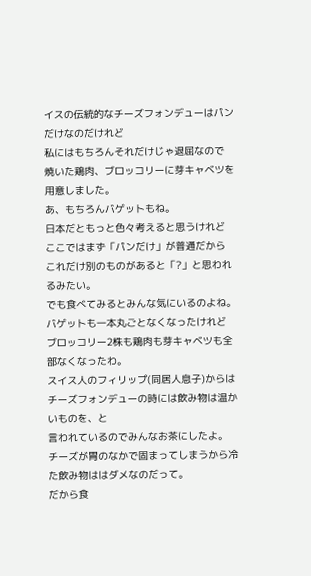イスの伝統的なチーズフォンデューはパンだけなのだけれど
私にはもちろんそれだけじゃ退屈なので
焼いた鶏肉、ブロッコリーに芽キャベツを用意しました。
あ、もちろんバゲットもね。
日本だともっと色々考えると思うけれど
ここではまず「パンだけ」が普通だから
これだけ別のものがあると「?」と思われるみたい。
でも食べてみるとみんな気にいるのよね。
バゲットも一本丸ごとなくなったけれど
ブロッコリー2株も鶏肉も芽キャベツも全部なくなったわ。
スイス人のフィリップ(同居人息子)からは
チーズフォンデューの時には飲み物は温かいものを、と
言われているのでみんなお茶にしたよ。
チーズが胃のなかで固まってしまうから冷た飲み物ははダメなのだって。
だから食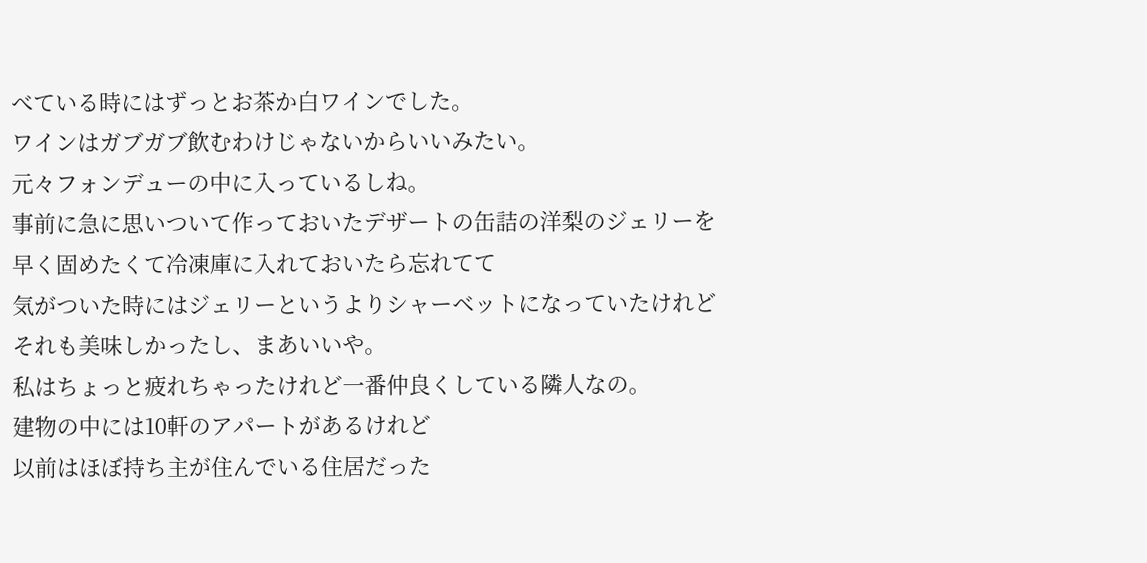べている時にはずっとお茶か白ワインでした。
ワインはガブガブ飲むわけじゃないからいいみたい。
元々フォンデューの中に入っているしね。
事前に急に思いついて作っておいたデザートの缶詰の洋梨のジェリーを
早く固めたくて冷凍庫に入れておいたら忘れてて
気がついた時にはジェリーというよりシャーベットになっていたけれど
それも美味しかったし、まあいいや。
私はちょっと疲れちゃったけれど一番仲良くしている隣人なの。
建物の中には10軒のアパートがあるけれど
以前はほぼ持ち主が住んでいる住居だった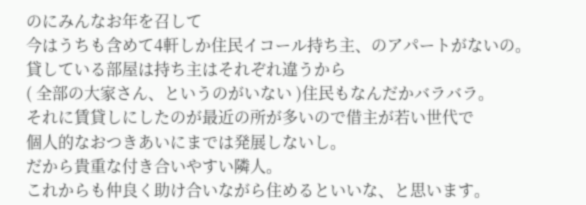のにみんなお年を召して
今はうちも含めて4軒しか住民イコール持ち主、のアパートがないの。
貸している部屋は持ち主はそれぞれ違うから
( 全部の大家さん、というのがいない )住民もなんだかバラバラ。
それに賃貸しにしたのが最近の所が多いので借主が若い世代で
個人的なおつきあいにまでは発展しないし。
だから貴重な付き合いやすい隣人。
これからも仲良く助け合いながら住めるといいな、と思います。